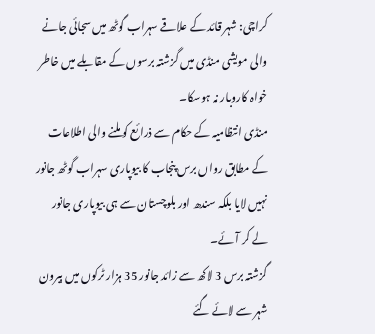کراچی: شہر قائد کے علاقے سہراب گوٹھ میں سجائی جانے والی مویشی منڈی میں گزشتہ برسوں کے مقابلے میں خاطر خواہ کاروبار نہ ہوسکا۔
منڈی انتظامیہ کے حکام سے ذرائع کو ملنے والی اطلاعات کے مطابق رواں برس پنجاب کا بیوپاری سہراب گوٹھ جانور نہیں لایا بلکہ سندھ اور بلوچستان سے ہی بیوپاری جانور لے کر آئے۔
گزشتہ برس 3 لاکھ سے زائد جانور 35 ہزار ٹرکوں میں بیرون شہر سے لائے گئے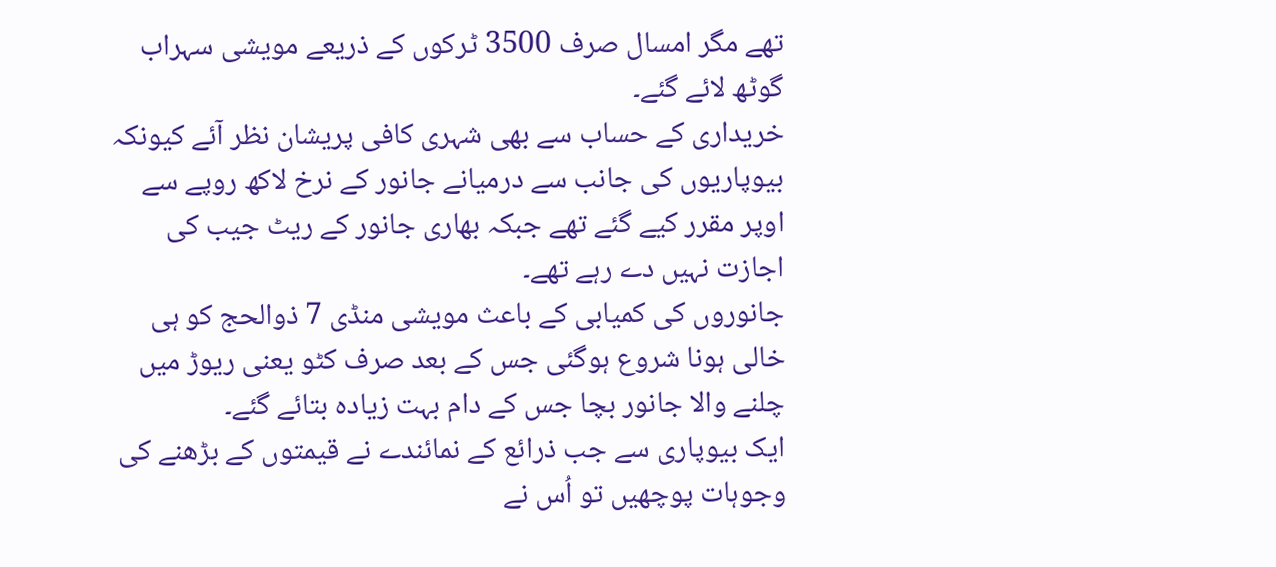تھے مگر امسال صرف 3500 ٹرکوں کے ذریعے مویشی سہراب گوٹھ لائے گئے۔
خریداری کے حساب سے بھی شہری کافی پریشان نظر آئے کیونکہ بیوپاریوں کی جانب سے درمیانے جانور کے نرخ لاکھ روپے سے اوپر مقرر کیے گئے تھے جبکہ بھاری جانور کے ریٹ جیب کی اجازت نہیں دے رہے تھے۔
جانوروں کی کمیابی کے باعث مویشی منڈی 7 ذوالحج کو ہی خالی ہونا شروع ہوگئی جس کے بعد صرف کٹو یعنی ریوڑ میں چلنے والا جانور بچا جس کے دام بہت زیادہ بتائے گئے۔
ایک بیوپاری سے جب ذرائع کے نمائندے نے قیمتوں کے بڑھنے کی وجوہات پوچھیں تو اُس نے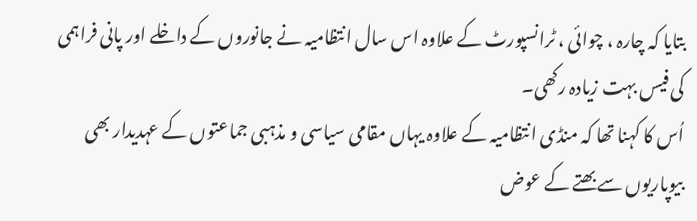بتایا کہ چارہ ، چوائی ، ٹرانسپورٹ کے علاوہ اس سال انتظامیہ نے جانوروں کے داخلے اور پانی فراہمی کی فیس بہت زیادہ رکھی۔
اُس کا کہنا تھا کہ منڈی انتظامیہ کے علاوہ یہاں مقامی سیاسی و مذہبی جماعتوں کے عہدیدار بھی بیوپاریوں سے بھتے کے عوض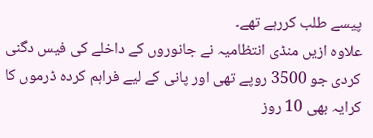پیسے طلب کررہے تھے۔
علاوہ ازیں منڈی انتظامیہ نے جانوروں کے داخلے کی فیس دگنی کردی جو 3500 روپے تھی اور پانی کے لیے فراہم کردہ ڈرموں کا کرایہ بھی 10 روز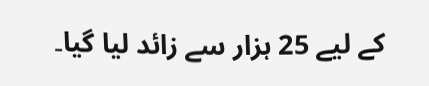کے لیے 25 ہزار سے زائد لیا گیا۔